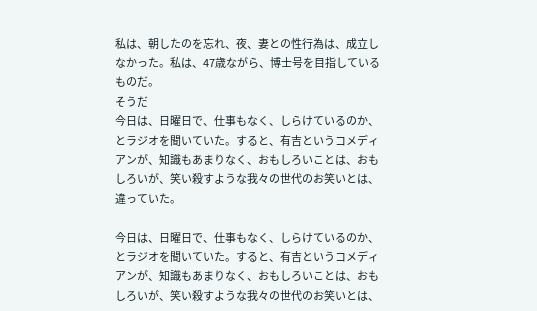私は、朝したのを忘れ、夜、妻との性行為は、成立しなかった。私は、47歳ながら、博士号を目指しているものだ。
そうだ
今日は、日曜日で、仕事もなく、しらけているのか、とラジオを聞いていた。すると、有吉というコメディアンが、知識もあまりなく、おもしろいことは、おもしろいが、笑い殺すような我々の世代のお笑いとは、違っていた。

今日は、日曜日で、仕事もなく、しらけているのか、とラジオを聞いていた。すると、有吉というコメディアンが、知識もあまりなく、おもしろいことは、おもしろいが、笑い殺すような我々の世代のお笑いとは、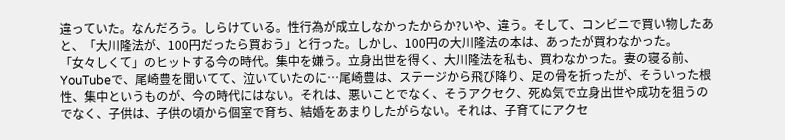違っていた。なんだろう。しらけている。性行為が成立しなかったからか?いや、違う。そして、コンビニで買い物したあと、「大川隆法が、100円だったら買おう」と行った。しかし、100円の大川隆法の本は、あったが買わなかった。
「女々しくて」のヒットする今の時代。集中を嫌う。立身出世を得く、大川隆法を私も、買わなかった。妻の寝る前、YouTubeで、尾崎豊を聞いてて、泣いていたのに…尾崎豊は、ステージから飛び降り、足の骨を折ったが、そういった根性、集中というものが、今の時代にはない。それは、悪いことでなく、そうアクセク、死ぬ気で立身出世や成功を狙うのでなく、子供は、子供の頃から個室で育ち、結婚をあまりしたがらない。それは、子育てにアクセ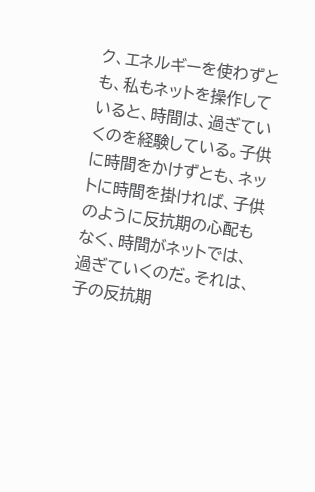ク、エネルギーを使わずとも、私もネットを操作していると、時間は、過ぎていくのを経験している。子供に時間をかけずとも、ネットに時間を掛ければ、子供のように反抗期の心配もなく、時間がネットでは、過ぎていくのだ。それは、子の反抗期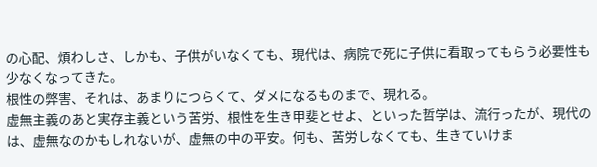の心配、煩わしさ、しかも、子供がいなくても、現代は、病院で死に子供に看取ってもらう必要性も少なくなってきた。
根性の弊害、それは、あまりにつらくて、ダメになるものまで、現れる。
虚無主義のあと実存主義という苦労、根性を生き甲斐とせよ、といった哲学は、流行ったが、現代のは、虚無なのかもしれないが、虚無の中の平安。何も、苦労しなくても、生きていけま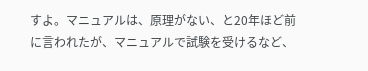すよ。マニュアルは、原理がない、と20年ほど前に言われたが、マニュアルで試験を受けるなど、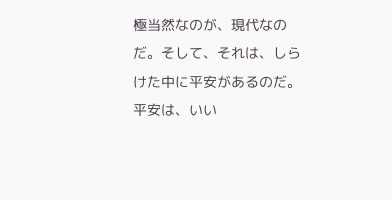極当然なのが、現代なのだ。そして、それは、しらけた中に平安があるのだ。平安は、いい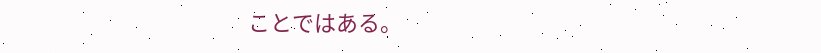ことではある。